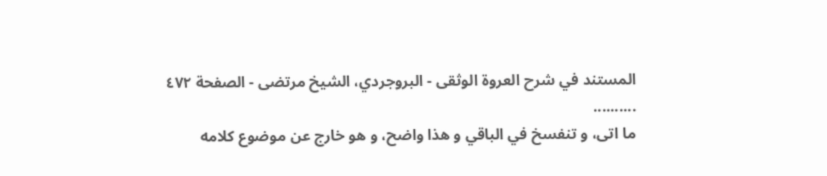المستند في شرح العروة الوثقى - البروجردي، الشيخ مرتضى - الصفحة ٤٧٢
..........
ما اتى، و تنفسخ في الباقي و هذا واضح، و هو خارج عن موضوع كلامه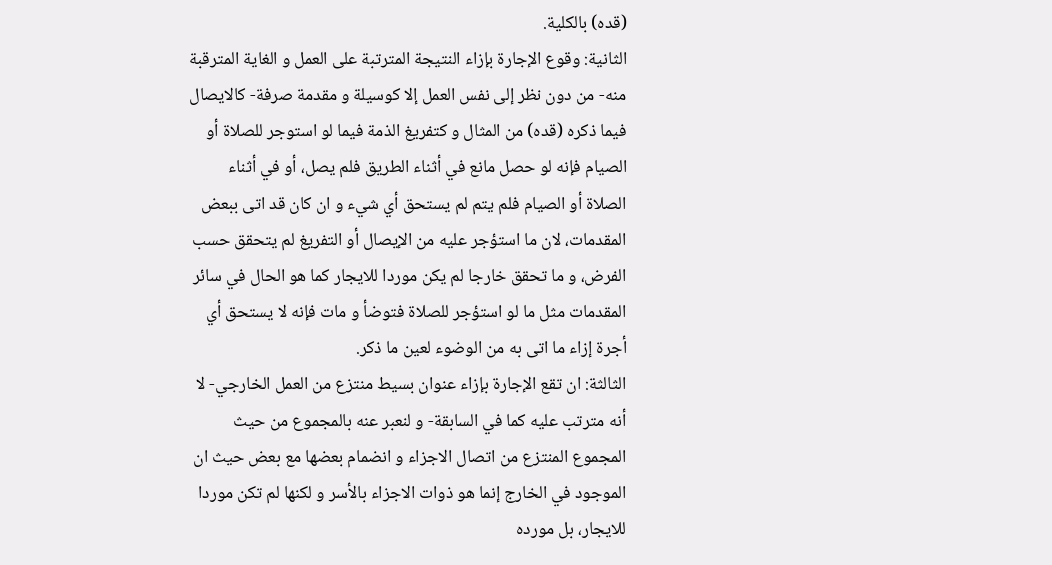(قده) بالكلية.
الثانية: وقوع الإجارة بإزاء النتيجة المترتبة على العمل و الغاية المترقبة منه- من دون نظر إلى نفس العمل إلا كوسيلة و مقدمة صرفة- كالايصال فيما ذكره (قده) من المثال و كتفريغ الذمة فيما لو استوجر للصلاة أو الصيام فإنه لو حصل مانع في أثناء الطريق فلم يصل، أو في أثناء الصلاة أو الصيام فلم يتم لم يستحق أي شيء و ان كان قد اتى ببعض المقدمات، لان ما استؤجر عليه من الإيصال أو التفريغ لم يتحقق حسب الفرض، و ما تحقق خارجا لم يكن موردا للايجار كما هو الحال في سائر المقدمات مثل ما لو استؤجر للصلاة فتوضأ و مات فإنه لا يستحق أي أجرة إزاء ما اتى به من الوضوء لعين ما ذكر.
الثالثة: ان تقع الإجارة بإزاء عنوان بسيط منتزع من العمل الخارجي- لا أنه مترتب عليه كما في السابقة- و لنعبر عنه بالمجموع من حيث المجموع المنتزع من اتصال الاجزاء و انضمام بعضها مع بعض حيث ان الموجود في الخارج إنما هو ذوات الاجزاء بالأسر و لكنها لم تكن موردا للايجار، بل مورده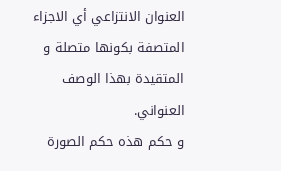العنوان الانتزاعي أي الاجزاء المتصفة بكونها متصلة و المتقيدة بهذا الوصف العنواني.
و حكم هذه حكم الصورة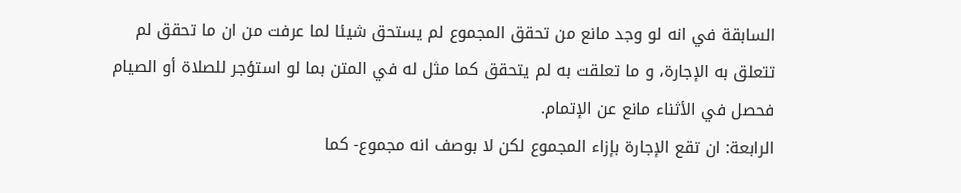السابقة في انه لو وجد مانع من تحقق المجموع لم يستحق شيئا لما عرفت من ان ما تحقق لم تتعلق به الإجارة، و ما تعلقت به لم يتحقق كما مثل له في المتن بما لو استؤجر للصلاة أو الصيام فحصل في الأثناء مانع عن الإتمام.
الرابعة: ان تقع الإجارة بإزاء المجموع لكن لا بوصف انه مجموع- كما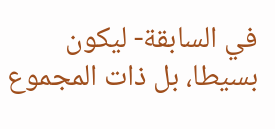في السابقة- ليكون بسيطا، بل ذات المجموع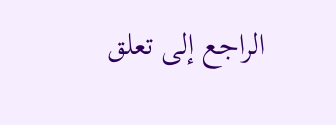الراجع إلى تعلق